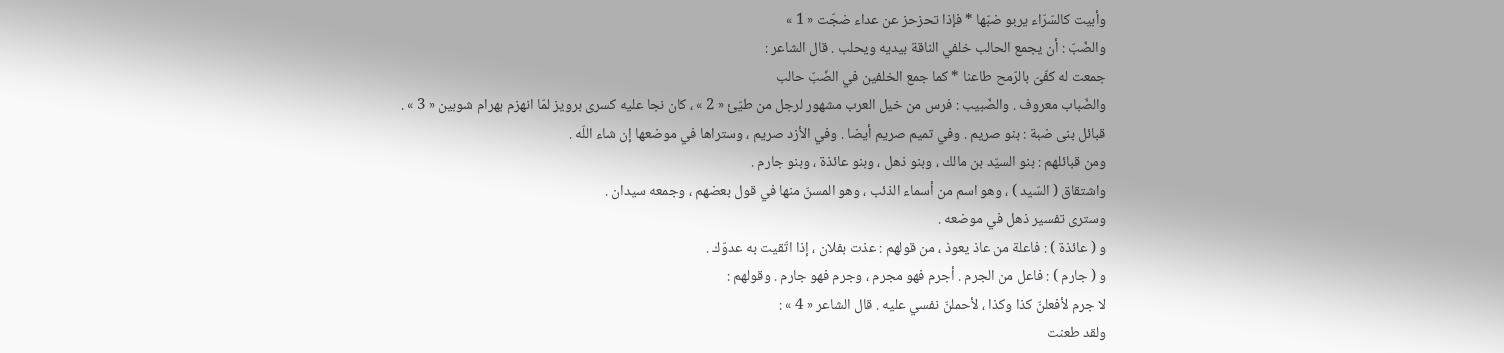وأبيت كالسّرّاء يربو ضبّها * فإذا تحزحز عن عداء ضجّت « 1 »
والضّبّ : أن يجمع الحالب خلفي الناقة بيديه ويحلب . قال الشاعر :
جمعت له كفّىّ بالرّمح طاعنا * كما جمع الخلفين في الضّبّ حالب
والضّباب معروف . والضّبيب : فرس من خيل العرب مشهور لرجل من طيّئ « 2 » ، كان نجا عليه كسرى برويز لمّا انهزم بهرام شوبين « 3 » .
قبائل بنى ضبة : بنو صريم . وفي تميم صريم أيضا . وفي الأزد صريم ، وستراها في موضعها إن شاء اللّه .
ومن قبائلهم : بنو السيّد بن مالك ، وبنو ذهل ، وبنو عائذة ، وبنو جارم .
واشتقاق ( السّيد ) ، وهو اسم من أسماء الذئب ، وهو المسنّ منها في قول بعضهم ، وجمعه سيدان .
وسترى تفسير ذهل في موضعه .
و ( عائذة ) : فاعلة من عاذ يعوذ ، من قولهم : عذت بفلان ، إذا اتّقيت به عدوّك .
و ( جارم ) : فاعل من الجرم . أجرم فهو مجرم ، وجرم فهو جارم . وقولهم :
لا جرم لأفعلنّ كذا وكذا ، لأحملنّ نفسي عليه . قال الشاعر « 4 » :
ولقد طعنت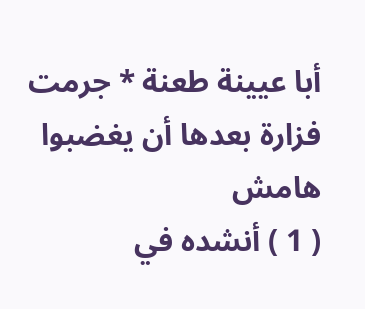أبا عيينة طعنة * جرمت فزارة بعدها أن يغضبوا
هامش
( 1 ) أنشده في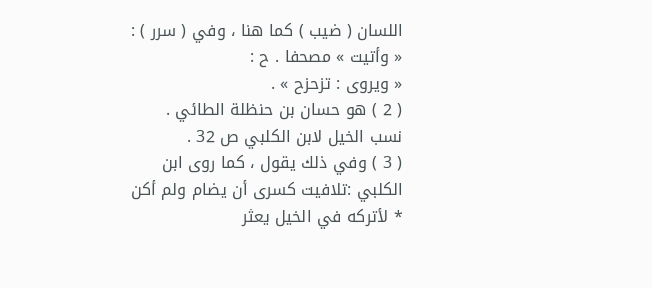اللسان ( ضيب ) كما هنا ، وفي ( سرر ) : « وأتيت » مصحفا . ح :
« ويروى : تزحزح » .
( 2 ) هو حسان بن حنظلة الطائي . نسب الخيل لابن الكلبي ص 32 .
( 3 ) وفي ذلك يقول ، كما روى ابن الكلبي :تلافيت كسرى أن يضام ولم أكن * لأتركه في الخيل يعثر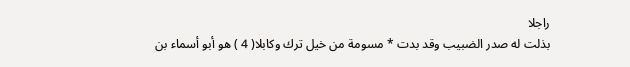راجلا
بذلت له صدر الضبيب وقد بدت * مسومة من خيل ترك وكابلا( 4 ) هو أبو أسماء بن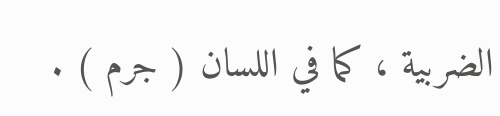الضربية ، كما في اللسان ( جرم ) .